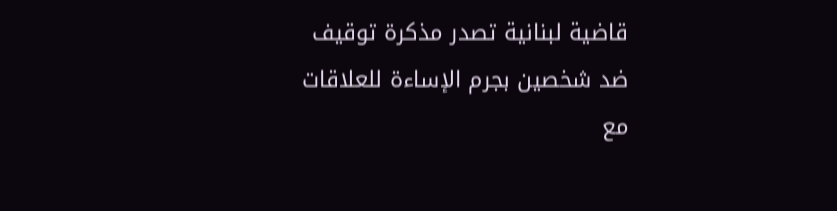قاضية لبنانية تصدر مذكرة توقيف ضد شخصين بجرم الإساءة للعلاقات مع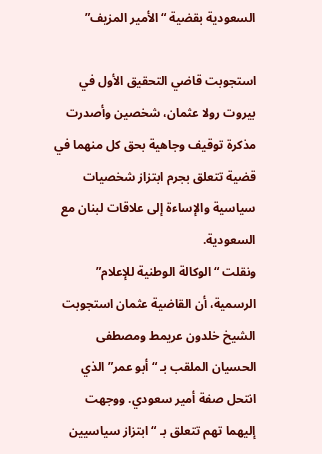السعودية بقضية “الأمير المزيف”

استجوبت قاضي التحقيق الأول في بيروت رولا عثمان، شخصين وأصدرت مذكرة توقيف وجاهية بحق كل منهما في قضية تتعلق بجرم ابتزاز شخصيات سياسية والإساءة إلى علاقات لبنان مع السعودية.
ونقلت “الوكالة الوطنية للإعلام” الرسمية، أن القاضية عثمان استجوبت الشيخ خلدون عريمط ومصطفى الحسيان الملقب بـ “أبو عمر” الذي انتحل صفة أمير سعودي. ووجهت إليهما تهم تتعلق بـ “ابتزاز سياسيين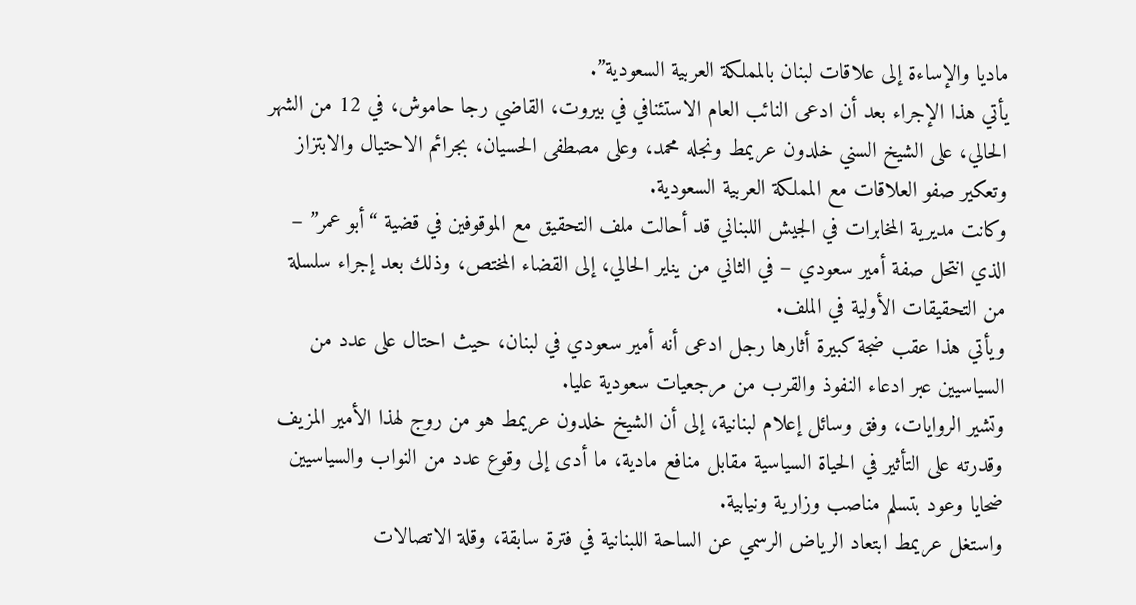ماديا والإساءة إلى علاقات لبنان بالمملكة العربية السعودية”.
يأتي هذا الإجراء بعد أن ادعى النائب العام الاستئنافي في بيروت، القاضي رجا حاموش، في 12 من الشهر الحالي، على الشيخ السني خلدون عريمط ونجله محمد، وعلى مصطفى الحسيان، بجرائم الاحتيال والابتزاز وتعكير صفو العلاقات مع المملكة العربية السعودية.
وكانت مديرية المخابرات في الجيش اللبناني قد أحالت ملف التحقيق مع الموقوفين في قضية “أبو عمر” – الذي انتحل صفة أمير سعودي – في الثاني من يناير الحالي، إلى القضاء المختص، وذلك بعد إجراء سلسلة من التحقيقات الأولية في الملف.
ويأتي هذا عقب ضجة كبيرة أثارها رجل ادعى أنه أمير سعودي في لبنان، حيث احتال على عدد من السياسيين عبر ادعاء النفوذ والقرب من مرجعيات سعودية عليا.
وتشير الروايات، وفق وسائل إعلام لبنانية، إلى أن الشيخ خلدون عريمط هو من روج لهذا الأمير المزيف وقدرته على التأثير في الحياة السياسية مقابل منافع مادية، ما أدى إلى وقوع عدد من النواب والسياسيين ضحايا وعود بتسلم مناصب وزارية ونيابية.
واستغل عريمط ابتعاد الرياض الرسمي عن الساحة اللبنانية في فترة سابقة، وقلة الاتصالات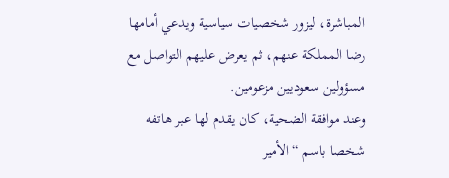المباشرة، ليزور شخصيات سياسية ويدعي أمامها رضا المملكة عنهم، ثم يعرض عليهم التواصل مع مسؤولين سعوديين مزعومين.
وعند موافقة الضحية، كان يقدم لها عبر هاتفه شخصا باسم “الأمير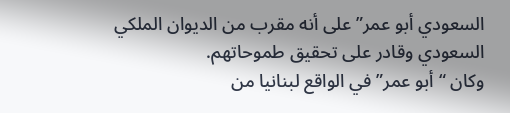السعودي أبو عمر” على أنه مقرب من الديوان الملكي السعودي وقادر على تحقيق طموحاتهم.
وكان “أبو عمر” في الواقع لبنانيا من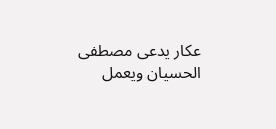عكار يدعى مصطفى الحسيان ويعمل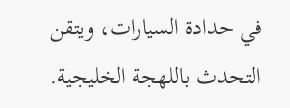في حدادة السيارات، ويتقن التحدث باللهجة الخليجية.